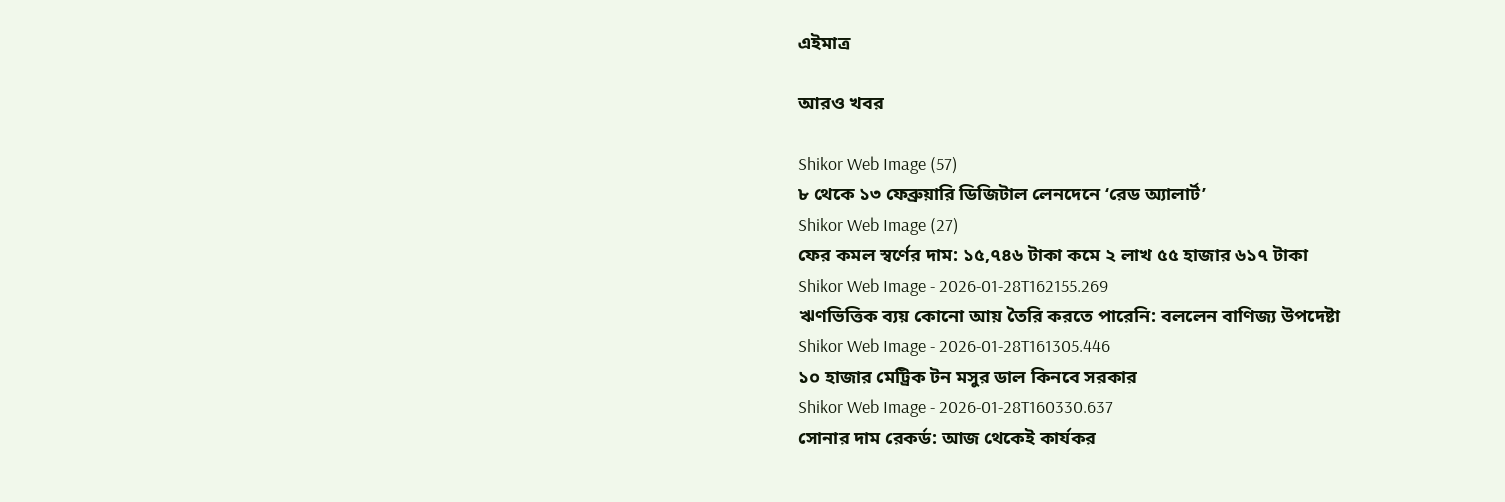এইমাত্র

আরও খবর

Shikor Web Image (57)
৮ থেকে ১৩ ফেব্রুয়ারি ডিজিটাল লেনদেনে ‘রেড অ্যালার্ট’
Shikor Web Image (27)
ফের কমল স্বর্ণের দাম: ১৫,৭৪৬ টাকা কমে ২ লাখ ৫৫ হাজার ৬১৭ টাকা
Shikor Web Image - 2026-01-28T162155.269
ঋণভিত্তিক ব্যয় কোনো আয় তৈরি করতে পারেনি: বললেন বাণিজ্য উপদেষ্টা
Shikor Web Image - 2026-01-28T161305.446
১০ হাজার মেট্রিক টন মসুর ডাল কিনবে সরকার
Shikor Web Image - 2026-01-28T160330.637
সোনার দাম রেকর্ড: আজ থেকেই কার্যকর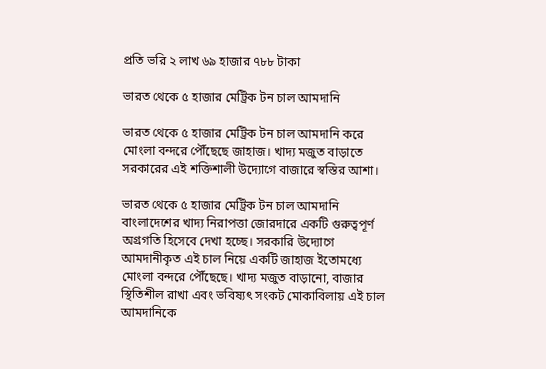প্রতি ভরি ২ লাখ ৬৯ হাজার ৭৮৮ টাকা

ভারত থেকে ৫ হাজার মেট্রিক টন চাল আমদানি

ভারত থেকে ৫ হাজার মেট্রিক টন চাল আমদানি করে মোংলা বন্দরে পৌঁছেছে জাহাজ। খাদ্য মজুত বাড়াতে সরকারের এই শক্তিশালী উদ্যোগে বাজারে স্বস্তির আশা।

ভারত থেকে ৫ হাজার মেট্রিক টন চাল আমদানি বাংলাদেশের খাদ্য নিরাপত্তা জোরদারে একটি গুরুত্বপূর্ণ অগ্রগতি হিসেবে দেখা হচ্ছে। সরকারি উদ্যোগে আমদানীকৃত এই চাল নিয়ে একটি জাহাজ ইতোমধ্যে মোংলা বন্দরে পৌঁছেছে। খাদ্য মজুত বাড়ানো, বাজার স্থিতিশীল রাখা এবং ভবিষ্যৎ সংকট মোকাবিলায় এই চাল আমদানিকে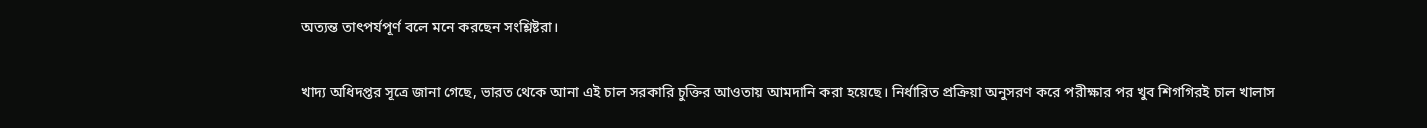অত্যন্ত তাৎপর্যপূর্ণ বলে মনে করছেন সংশ্লিষ্টরা।

খাদ্য অধিদপ্তর সূত্রে জানা গেছে, ভারত থেকে আনা এই চাল সরকারি চুক্তির আওতায় আমদানি করা হয়েছে। নির্ধারিত প্রক্রিয়া অনুসরণ করে পরীক্ষার পর খুব শিগগিরই চাল খালাস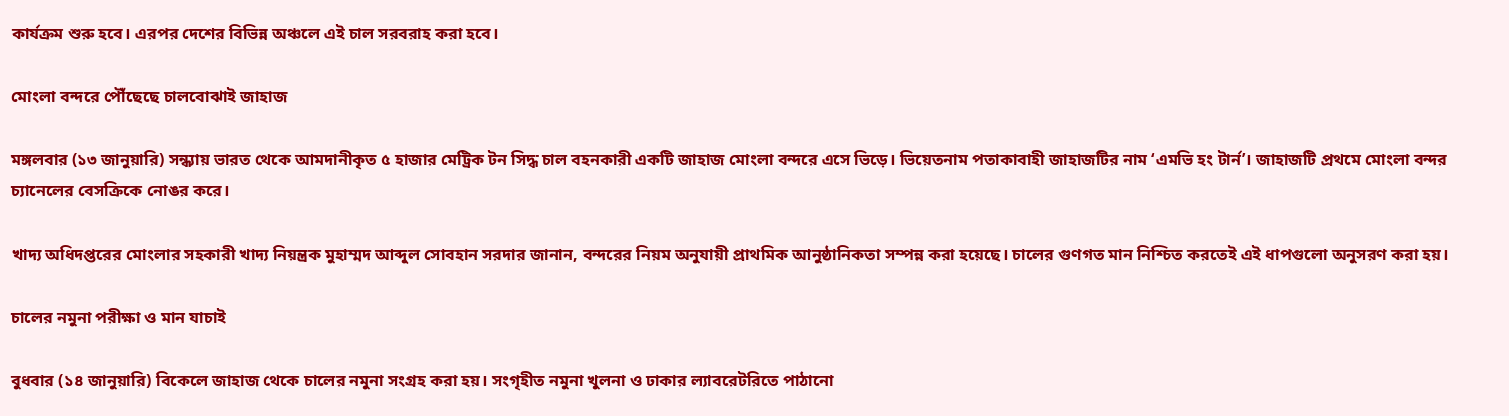কার্যক্রম শুরু হবে। এরপর দেশের বিভিন্ন অঞ্চলে এই চাল সরবরাহ করা হবে।

মোংলা বন্দরে পৌঁছেছে চালবোঝাই জাহাজ

মঙ্গলবার (১৩ জানুয়ারি) সন্ধ্যায় ভারত থেকে আমদানীকৃত ৫ হাজার মেট্রিক টন সিদ্ধ চাল বহনকারী একটি জাহাজ মোংলা বন্দরে এসে ভিড়ে। ভিয়েতনাম পতাকাবাহী জাহাজটির নাম ‘এমভি হং টার্ন’। জাহাজটি প্রথমে মোংলা বন্দর চ্যানেলের বেসক্রিকে নোঙর করে।

খাদ্য অধিদপ্তরের মোংলার সহকারী খাদ্য নিয়ন্ত্রক মুহাম্মদ আব্দুল সোবহান সরদার জানান, বন্দরের নিয়ম অনুযায়ী প্রাথমিক আনুষ্ঠানিকতা সম্পন্ন করা হয়েছে। চালের গুণগত মান নিশ্চিত করতেই এই ধাপগুলো অনুসরণ করা হয়।

চালের নমুনা পরীক্ষা ও মান যাচাই

বুধবার (১৪ জানুয়ারি) বিকেলে জাহাজ থেকে চালের নমুনা সংগ্রহ করা হয়। সংগৃহীত নমুনা খুলনা ও ঢাকার ল্যাবরেটরিতে পাঠানো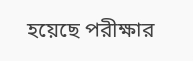হয়েছে পরীক্ষার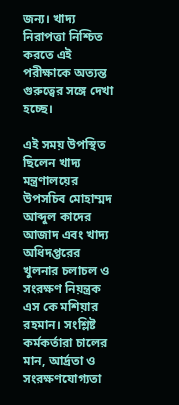জন্য। খাদ্য নিরাপত্তা নিশ্চিত করতে এই পরীক্ষাকে অত্যন্ত গুরুত্বের সঙ্গে দেখা হচ্ছে।

এই সময় উপস্থিত ছিলেন খাদ্য মন্ত্রণালয়ের উপসচিব মোহাম্মদ আব্দুল কাদের আজাদ এবং খাদ্য অধিদপ্তরের খুলনার চলাচল ও সংরক্ষণ নিয়ন্ত্রক এস কে মশিয়ার রহমান। সংশ্লিষ্ট কর্মকর্তারা চালের মান, আর্দ্রতা ও সংরক্ষণযোগ্যতা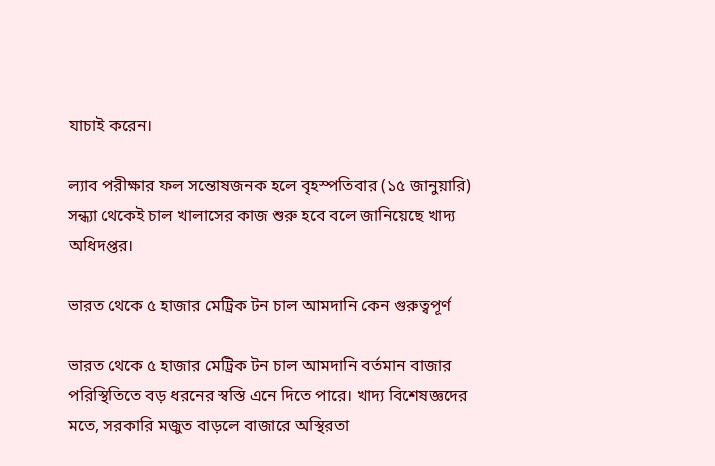যাচাই করেন।

ল্যাব পরীক্ষার ফল সন্তোষজনক হলে বৃহস্পতিবার (১৫ জানুয়ারি) সন্ধ্যা থেকেই চাল খালাসের কাজ শুরু হবে বলে জানিয়েছে খাদ্য অধিদপ্তর।

ভারত থেকে ৫ হাজার মেট্রিক টন চাল আমদানি কেন গুরুত্বপূর্ণ

ভারত থেকে ৫ হাজার মেট্রিক টন চাল আমদানি বর্তমান বাজার পরিস্থিতিতে বড় ধরনের স্বস্তি এনে দিতে পারে। খাদ্য বিশেষজ্ঞদের মতে, সরকারি মজুত বাড়লে বাজারে অস্থিরতা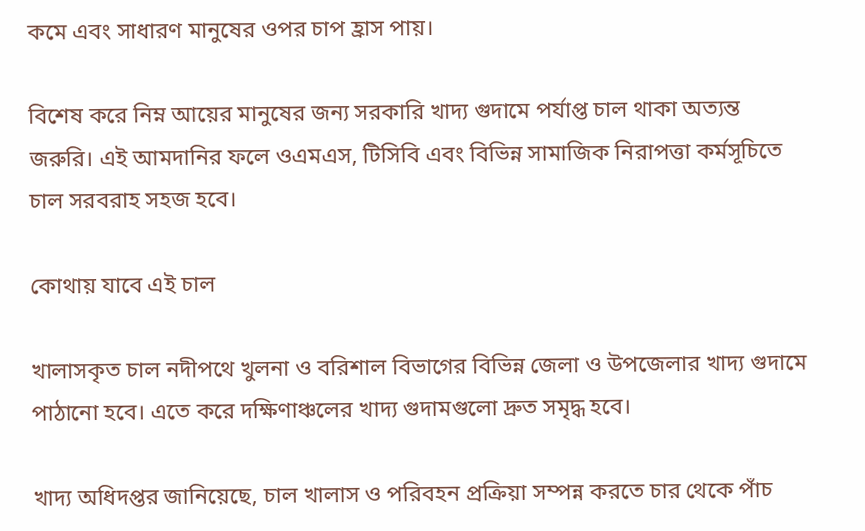কমে এবং সাধারণ মানুষের ওপর চাপ হ্রাস পায়।

বিশেষ করে নিম্ন আয়ের মানুষের জন্য সরকারি খাদ্য গুদামে পর্যাপ্ত চাল থাকা অত্যন্ত জরুরি। এই আমদানির ফলে ওএমএস, টিসিবি এবং বিভিন্ন সামাজিক নিরাপত্তা কর্মসূচিতে চাল সরবরাহ সহজ হবে।

কোথায় যাবে এই চাল

খালাসকৃত চাল নদীপথে খুলনা ও বরিশাল বিভাগের বিভিন্ন জেলা ও উপজেলার খাদ্য গুদামে পাঠানো হবে। এতে করে দক্ষিণাঞ্চলের খাদ্য গুদামগুলো দ্রুত সমৃদ্ধ হবে।

খাদ্য অধিদপ্তর জানিয়েছে, চাল খালাস ও পরিবহন প্রক্রিয়া সম্পন্ন করতে চার থেকে পাঁচ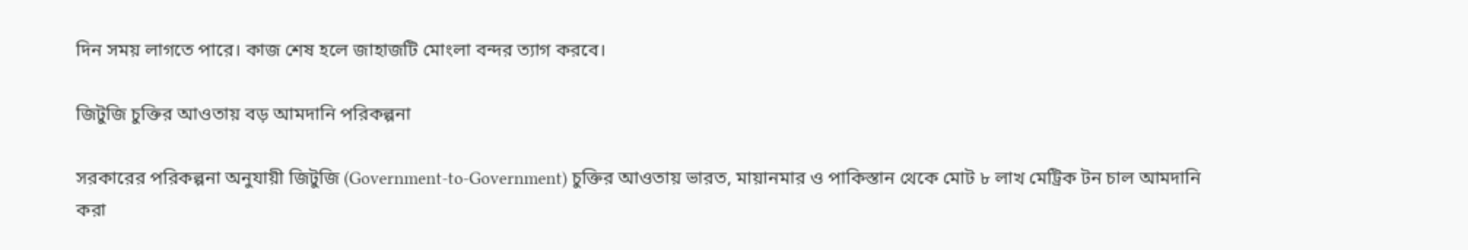দিন সময় লাগতে পারে। কাজ শেষ হলে জাহাজটি মোংলা বন্দর ত্যাগ করবে।

জিটুজি চুক্তির আওতায় বড় আমদানি পরিকল্পনা

সরকারের পরিকল্পনা অনুযায়ী জিটুজি (Government-to-Government) চুক্তির আওতায় ভারত, মায়ানমার ও পাকিস্তান থেকে মোট ৮ লাখ মেট্রিক টন চাল আমদানি করা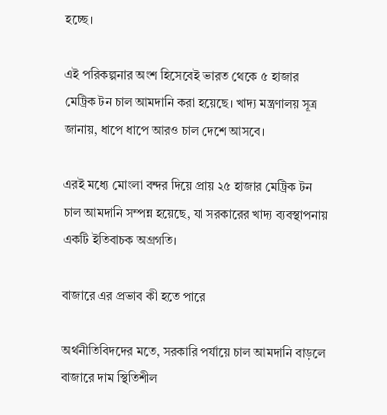হচ্ছে।

এই পরিকল্পনার অংশ হিসেবেই ভারত থেকে ৫ হাজার মেট্রিক টন চাল আমদানি করা হয়েছে। খাদ্য মন্ত্রণালয় সূত্র জানায়, ধাপে ধাপে আরও চাল দেশে আসবে।

এরই মধ্যে মোংলা বন্দর দিয়ে প্রায় ২৫ হাজার মেট্রিক টন চাল আমদানি সম্পন্ন হয়েছে, যা সরকারের খাদ্য ব্যবস্থাপনায় একটি ইতিবাচক অগ্রগতি।

বাজারে এর প্রভাব কী হতে পারে

অর্থনীতিবিদদের মতে, সরকারি পর্যায়ে চাল আমদানি বাড়লে বাজারে দাম স্থিতিশীল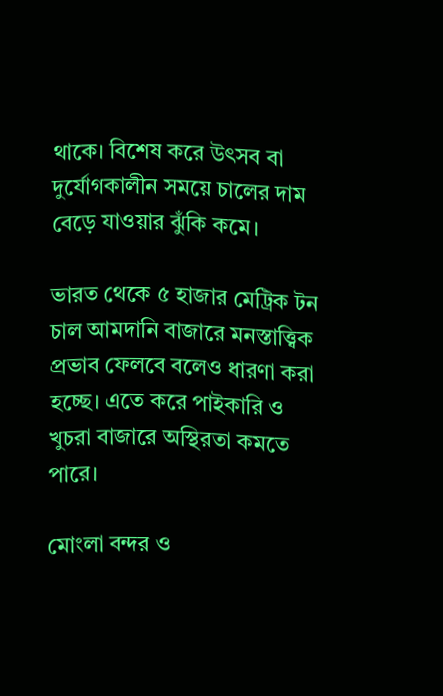থাকে। বিশেষ করে উৎসব বা দুর্যোগকালীন সময়ে চালের দাম বেড়ে যাওয়ার ঝুঁকি কমে।

ভারত থেকে ৫ হাজার মেট্রিক টন চাল আমদানি বাজারে মনস্তাত্ত্বিক প্রভাব ফেলবে বলেও ধারণা করা হচ্ছে। এতে করে পাইকারি ও খুচরা বাজারে অস্থিরতা কমতে পারে।

মোংলা বন্দর ও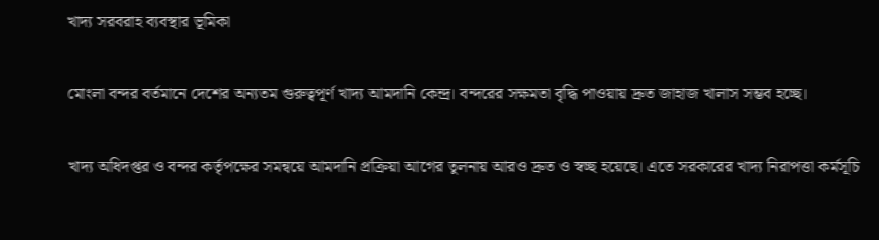খাদ্য সরবরাহ ব্যবস্থার ভূমিকা

মোংলা বন্দর বর্তমানে দেশের অন্যতম গুরুত্বপূর্ণ খাদ্য আমদানি কেন্দ্র। বন্দরের সক্ষমতা বৃদ্ধি পাওয়ায় দ্রুত জাহাজ খালাস সম্ভব হচ্ছে।

খাদ্য অধিদপ্তর ও বন্দর কর্তৃপক্ষের সমন্বয়ে আমদানি প্রক্রিয়া আগের তুলনায় আরও দ্রুত ও স্বচ্ছ হয়েছে। এতে সরকারের খাদ্য নিরাপত্তা কর্মসূচি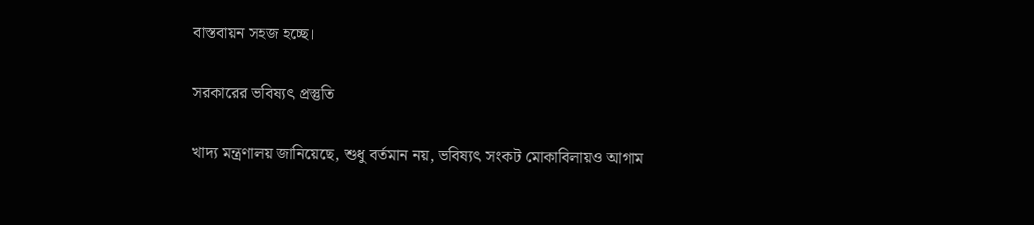বাস্তবায়ন সহজ হচ্ছে।

সরকারের ভবিষ্যৎ প্রস্তুতি

খাদ্য মন্ত্রণালয় জানিয়েছে, শুধু বর্তমান নয়, ভবিষ্যৎ সংকট মোকাবিলায়ও আগাম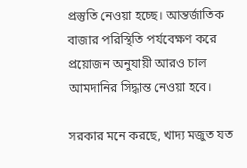প্রস্তুতি নেওয়া হচ্ছে। আন্তর্জাতিক বাজার পরিস্থিতি পর্যবেক্ষণ করে প্রয়োজন অনুযায়ী আরও চাল আমদানির সিদ্ধান্ত নেওয়া হবে।

সরকার মনে করছে, খাদ্য মজুত যত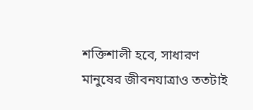শক্তিশালী হবে, সাধারণ মানুষের জীবনযাত্রাও ততটাই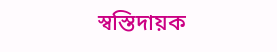স্বস্তিদায়ক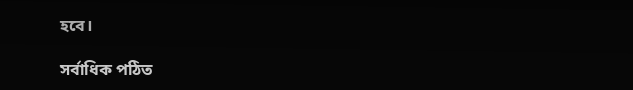হবে।

সর্বাধিক পঠিত